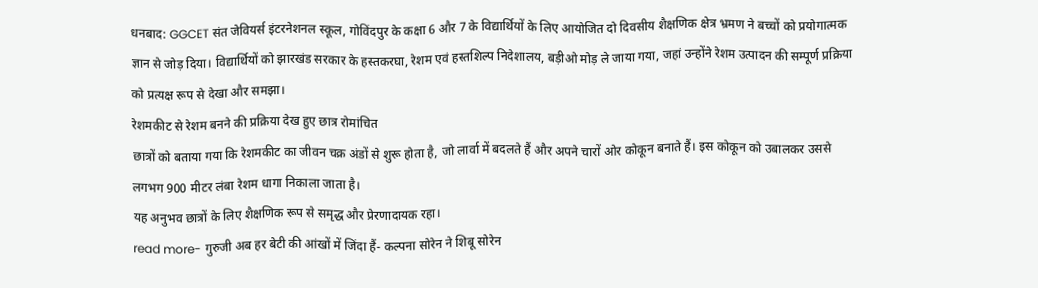धनबाद: GGCET संत जेवियर्स इंटरनेशनल स्कूल, गोविंदपुर के कक्षा 6 और 7 के विद्यार्थियों के लिए आयोजित दो दिवसीय शैक्षणिक क्षेत्र भ्रमण ने बच्चों को प्रयोगात्मक ज्ञान से जोड़ दिया। विद्यार्थियों को झारखंड सरकार के हस्तकरघा, रेशम एवं हस्तशिल्प निदेशालय, बड़ीओ मोड़ ले जाया गया, जहां उन्होंने रेशम उत्पादन की सम्पूर्ण प्रक्रिया को प्रत्यक्ष रूप से देखा और समझा।
रेशमकीट से रेशम बनने की प्रक्रिया देख हुए छात्र रोमांचित
छात्रों को बताया गया कि रेशमकीट का जीवन चक्र अंडों से शुरू होता है, जो लार्वा में बदलते हैं और अपने चारों ओर कोकून बनाते हैं। इस कोकून को उबालकर उससे लगभग 900 मीटर लंबा रेशम धागा निकाला जाता है।
यह अनुभव छात्रों के लिए शैक्षणिक रूप से समृद्ध और प्रेरणादायक रहा।
read more- गुरुजी अब हर बेटी की आंखों में जिंदा हैं- कल्पना सोरेन ने शिबू सोरेन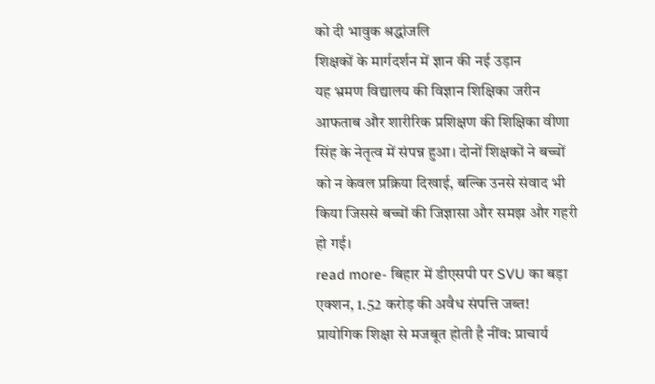को दी भावुक श्रद्धांजलि
शिक्षकों के मार्गदर्शन में ज्ञान की नई उड़ान
यह भ्रमण विद्यालय की विज्ञान शिक्षिका जरीन आफताब और शारीरिक प्रशिक्षण की शिक्षिका वीणा सिंह के नेतृत्व में संपन्न हुआ। दोनों शिक्षकों ने बच्चों को न केवल प्रक्रिया दिखाई, बल्कि उनसे संवाद भी किया जिससे बच्चों की जिज्ञासा और समझ और गहरी हो गई।
read more- बिहार में डीएसपी पर SVU का बड़ा एक्शन, 1.52 करोड़ की अवैध संपत्ति जब्त!
प्रायोगिक शिक्षा से मजबूत होती है नींव: प्राचार्य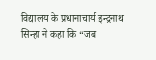विद्यालय के प्रधानाचार्य इन्द्रनाथ सिन्हा ने कहा कि “जब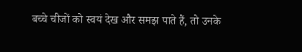बच्चे चीजों को स्वयं देख और समझ पाते हैं, तो उनके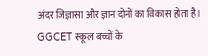अंदर जिज्ञासा और ज्ञान दोनों का विकास होता है। GGCET स्कूल बच्चों के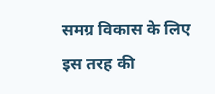समग्र विकास के लिए इस तरह की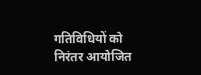गतिविधियों को निरंतर आयोजित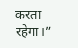करता रहेगा।”